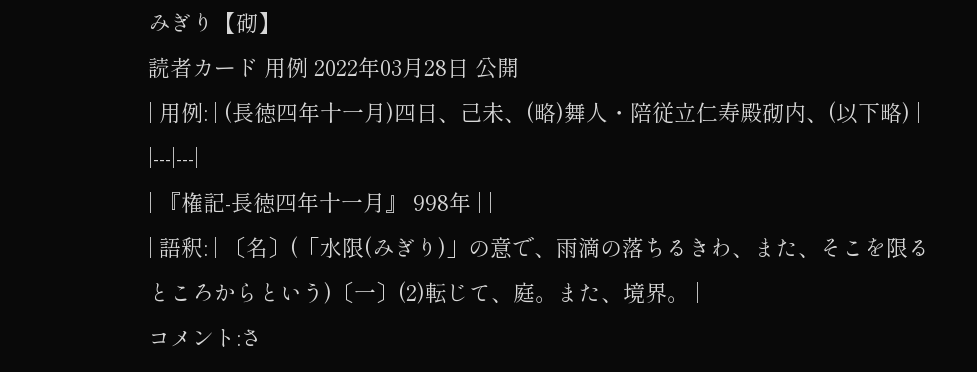みぎり【砌】
読者カード 用例 2022年03月28日 公開
| 用例: | (長徳四年十一月)四日、己未、(略)舞人・陪従立仁寿殿砌内、(以下略) |
|---|---|
| 『権記-長徳四年十一月』 998年 | |
| 語釈: | 〔名〕(「水限(みぎり)」の意で、雨滴の落ちるきわ、また、そこを限るところからという)〔一〕(2)転じて、庭。また、境界。 |
コメント:さ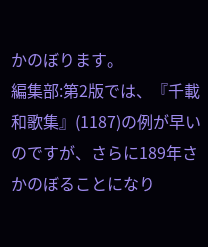かのぼります。
編集部:第2版では、『千載和歌集』(1187)の例が早いのですが、さらに189年さかのぼることになり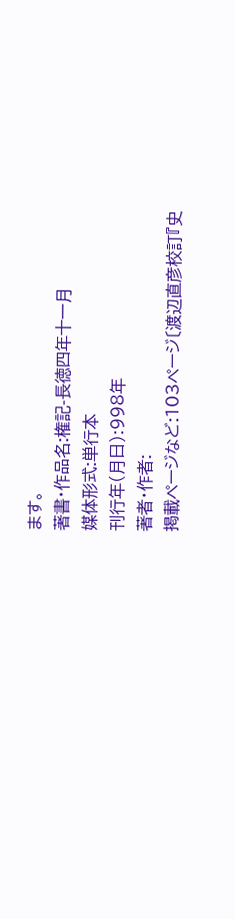ます。
著書・作品名:権記-長徳四年十一月
媒体形式:単行本
刊行年(月日):998年
著者・作者:
掲載ページなど:103ページ〔渡辺直彦校訂『史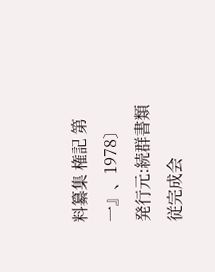料纂集 権記 第一』、1978〕
発行元:続群書類従完成会